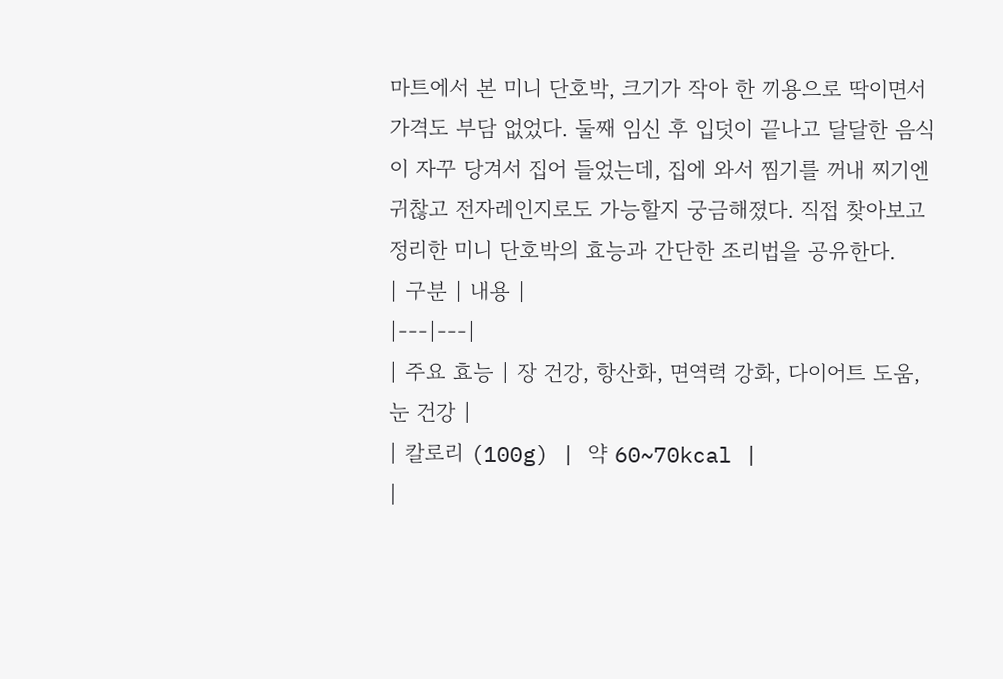마트에서 본 미니 단호박, 크기가 작아 한 끼용으로 딱이면서 가격도 부담 없었다. 둘째 임신 후 입덧이 끝나고 달달한 음식이 자꾸 당겨서 집어 들었는데, 집에 와서 찜기를 꺼내 찌기엔 귀찮고 전자레인지로도 가능할지 궁금해졌다. 직접 찾아보고 정리한 미니 단호박의 효능과 간단한 조리법을 공유한다.
| 구분 | 내용 |
|---|---|
| 주요 효능 | 장 건강, 항산화, 면역력 강화, 다이어트 도움, 눈 건강 |
| 칼로리 (100g) | 약 60~70kcal |
|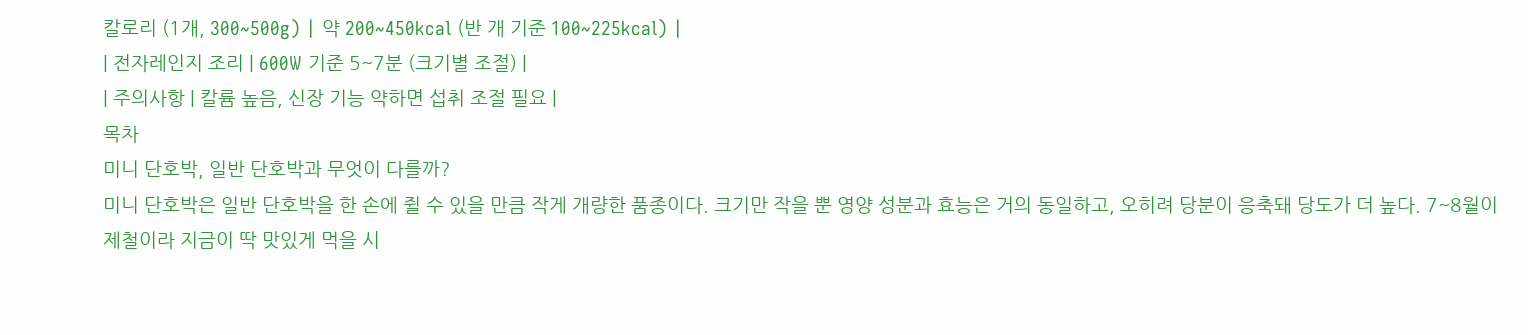칼로리 (1개, 300~500g) | 약 200~450kcal (반 개 기준 100~225kcal) |
| 전자레인지 조리 | 600W 기준 5~7분 (크기별 조절) |
| 주의사항 | 칼륨 높음, 신장 기능 약하면 섭취 조절 필요 |
목차
미니 단호박, 일반 단호박과 무엇이 다를까?
미니 단호박은 일반 단호박을 한 손에 쥘 수 있을 만큼 작게 개량한 품종이다. 크기만 작을 뿐 영양 성분과 효능은 거의 동일하고, 오히려 당분이 응축돼 당도가 더 높다. 7~8월이 제철이라 지금이 딱 맛있게 먹을 시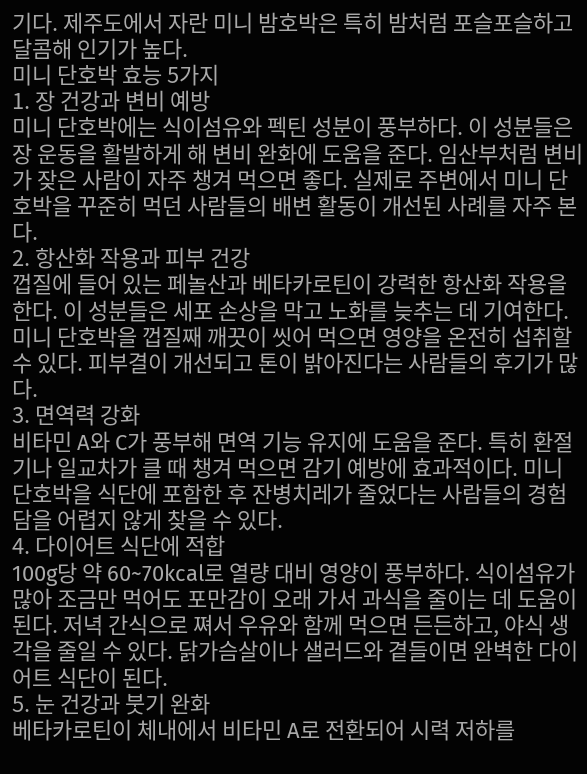기다. 제주도에서 자란 미니 밤호박은 특히 밤처럼 포슬포슬하고 달콤해 인기가 높다.
미니 단호박 효능 5가지
1. 장 건강과 변비 예방
미니 단호박에는 식이섬유와 펙틴 성분이 풍부하다. 이 성분들은 장 운동을 활발하게 해 변비 완화에 도움을 준다. 임산부처럼 변비가 잦은 사람이 자주 챙겨 먹으면 좋다. 실제로 주변에서 미니 단호박을 꾸준히 먹던 사람들의 배변 활동이 개선된 사례를 자주 본다.
2. 항산화 작용과 피부 건강
껍질에 들어 있는 페놀산과 베타카로틴이 강력한 항산화 작용을 한다. 이 성분들은 세포 손상을 막고 노화를 늦추는 데 기여한다. 미니 단호박을 껍질째 깨끗이 씻어 먹으면 영양을 온전히 섭취할 수 있다. 피부결이 개선되고 톤이 밝아진다는 사람들의 후기가 많다.
3. 면역력 강화
비타민 A와 C가 풍부해 면역 기능 유지에 도움을 준다. 특히 환절기나 일교차가 클 때 챙겨 먹으면 감기 예방에 효과적이다. 미니 단호박을 식단에 포함한 후 잔병치레가 줄었다는 사람들의 경험담을 어렵지 않게 찾을 수 있다.
4. 다이어트 식단에 적합
100g당 약 60~70kcal로 열량 대비 영양이 풍부하다. 식이섬유가 많아 조금만 먹어도 포만감이 오래 가서 과식을 줄이는 데 도움이 된다. 저녁 간식으로 쪄서 우유와 함께 먹으면 든든하고, 야식 생각을 줄일 수 있다. 닭가슴살이나 샐러드와 곁들이면 완벽한 다이어트 식단이 된다.
5. 눈 건강과 붓기 완화
베타카로틴이 체내에서 비타민 A로 전환되어 시력 저하를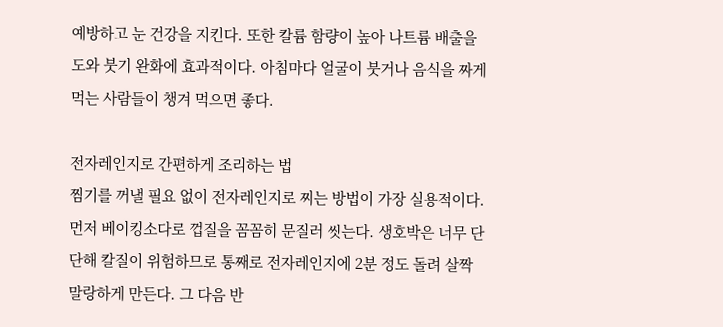예방하고 눈 건강을 지킨다. 또한 칼륨 함량이 높아 나트륨 배출을 도와 붓기 완화에 효과적이다. 아침마다 얼굴이 붓거나 음식을 짜게 먹는 사람들이 챙겨 먹으면 좋다.

전자레인지로 간편하게 조리하는 법
찜기를 꺼낼 필요 없이 전자레인지로 찌는 방법이 가장 실용적이다. 먼저 베이킹소다로 껍질을 꼼꼼히 문질러 씻는다. 생호박은 너무 단단해 칼질이 위험하므로 통째로 전자레인지에 2분 정도 돌려 살짝 말랑하게 만든다. 그 다음 반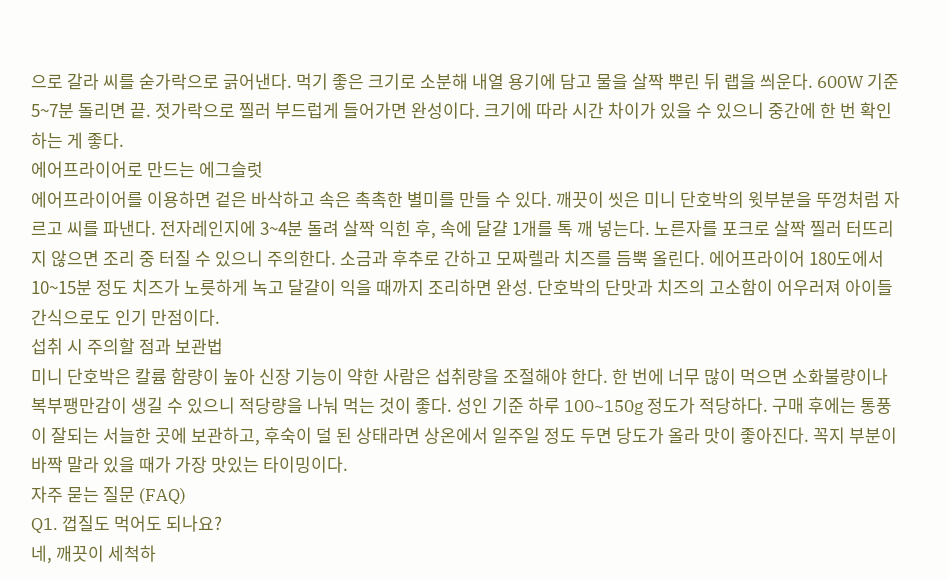으로 갈라 씨를 숟가락으로 긁어낸다. 먹기 좋은 크기로 소분해 내열 용기에 담고 물을 살짝 뿌린 뒤 랩을 씌운다. 600W 기준 5~7분 돌리면 끝. 젓가락으로 찔러 부드럽게 들어가면 완성이다. 크기에 따라 시간 차이가 있을 수 있으니 중간에 한 번 확인하는 게 좋다.
에어프라이어로 만드는 에그슬럿
에어프라이어를 이용하면 겉은 바삭하고 속은 촉촉한 별미를 만들 수 있다. 깨끗이 씻은 미니 단호박의 윗부분을 뚜껑처럼 자르고 씨를 파낸다. 전자레인지에 3~4분 돌려 살짝 익힌 후, 속에 달걀 1개를 톡 깨 넣는다. 노른자를 포크로 살짝 찔러 터뜨리지 않으면 조리 중 터질 수 있으니 주의한다. 소금과 후추로 간하고 모짜렐라 치즈를 듬뿍 올린다. 에어프라이어 180도에서 10~15분 정도 치즈가 노릇하게 녹고 달걀이 익을 때까지 조리하면 완성. 단호박의 단맛과 치즈의 고소함이 어우러져 아이들 간식으로도 인기 만점이다.
섭취 시 주의할 점과 보관법
미니 단호박은 칼륨 함량이 높아 신장 기능이 약한 사람은 섭취량을 조절해야 한다. 한 번에 너무 많이 먹으면 소화불량이나 복부팽만감이 생길 수 있으니 적당량을 나눠 먹는 것이 좋다. 성인 기준 하루 100~150g 정도가 적당하다. 구매 후에는 통풍이 잘되는 서늘한 곳에 보관하고, 후숙이 덜 된 상태라면 상온에서 일주일 정도 두면 당도가 올라 맛이 좋아진다. 꼭지 부분이 바짝 말라 있을 때가 가장 맛있는 타이밍이다.
자주 묻는 질문 (FAQ)
Q1. 껍질도 먹어도 되나요?
네, 깨끗이 세척하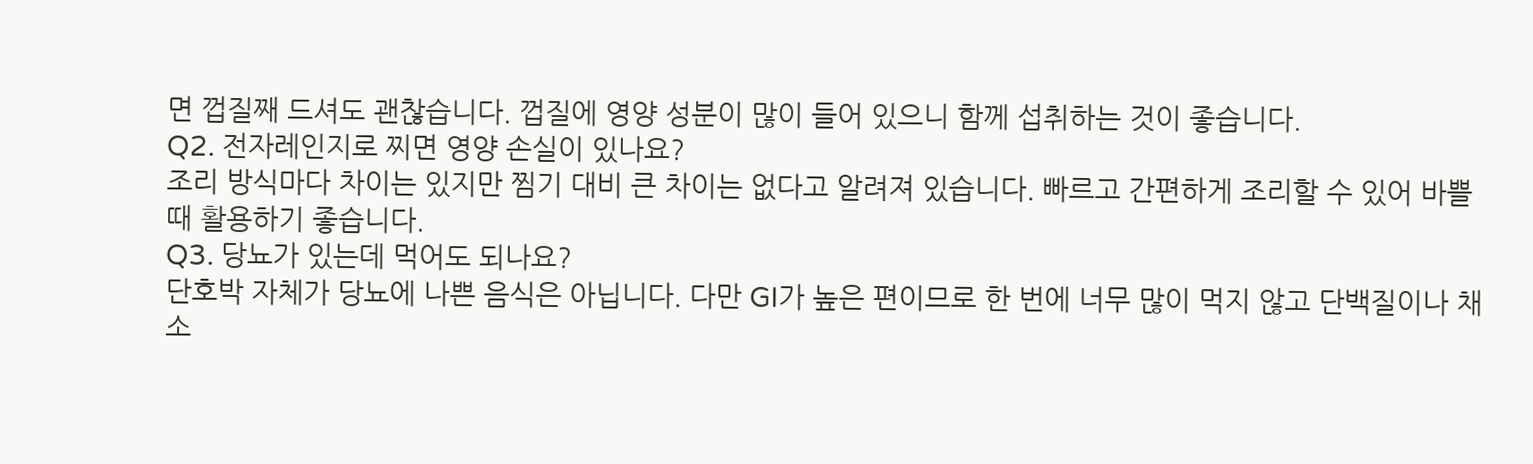면 껍질째 드셔도 괜찮습니다. 껍질에 영양 성분이 많이 들어 있으니 함께 섭취하는 것이 좋습니다.
Q2. 전자레인지로 찌면 영양 손실이 있나요?
조리 방식마다 차이는 있지만 찜기 대비 큰 차이는 없다고 알려져 있습니다. 빠르고 간편하게 조리할 수 있어 바쁠 때 활용하기 좋습니다.
Q3. 당뇨가 있는데 먹어도 되나요?
단호박 자체가 당뇨에 나쁜 음식은 아닙니다. 다만 GI가 높은 편이므로 한 번에 너무 많이 먹지 않고 단백질이나 채소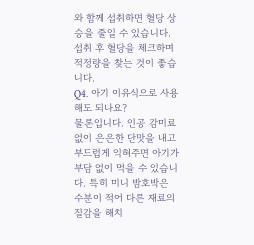와 함께 섭취하면 혈당 상승을 줄일 수 있습니다. 섭취 후 혈당을 체크하며 적정량을 찾는 것이 좋습니다.
Q4. 아기 이유식으로 사용해도 되나요?
물론입니다. 인공 감미료 없이 은은한 단맛을 내고 부드럽게 익혀주면 아기가 부담 없이 먹을 수 있습니다. 특히 미니 밤호박은 수분이 적어 다른 재료의 질감을 해치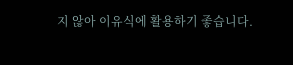지 않아 이유식에 활용하기 좋습니다.